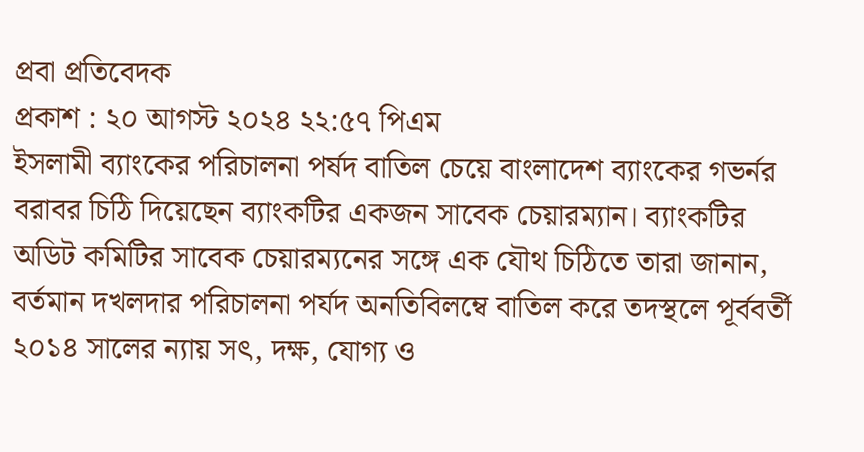প্রবা প্রতিবেদক
প্রকাশ : ২০ আগস্ট ২০২৪ ২২:৫৭ পিএম
ইসলামী ব্যাংকের পরিচালনা পর্ষদ বাতিল চেয়ে বাংলাদেশ ব্যাংকের গভর্নর বরাবর চিঠি দিয়েছেন ব্যাংকটির একজন সাবেক চেয়ারম্যান। ব্যাংকটির অডিট কমিটির সাবেক চেয়ারম্যনের সঙ্গে এক যৌথ চিঠিতে তারা জানান, বর্তমান দখলদার পরিচালনা পর্যদ অনতিবিলম্বে বাতিল করে তদস্থলে পূর্ববর্তী ২০১৪ সালের ন্যায় সৎ, দক্ষ, যোগ্য ও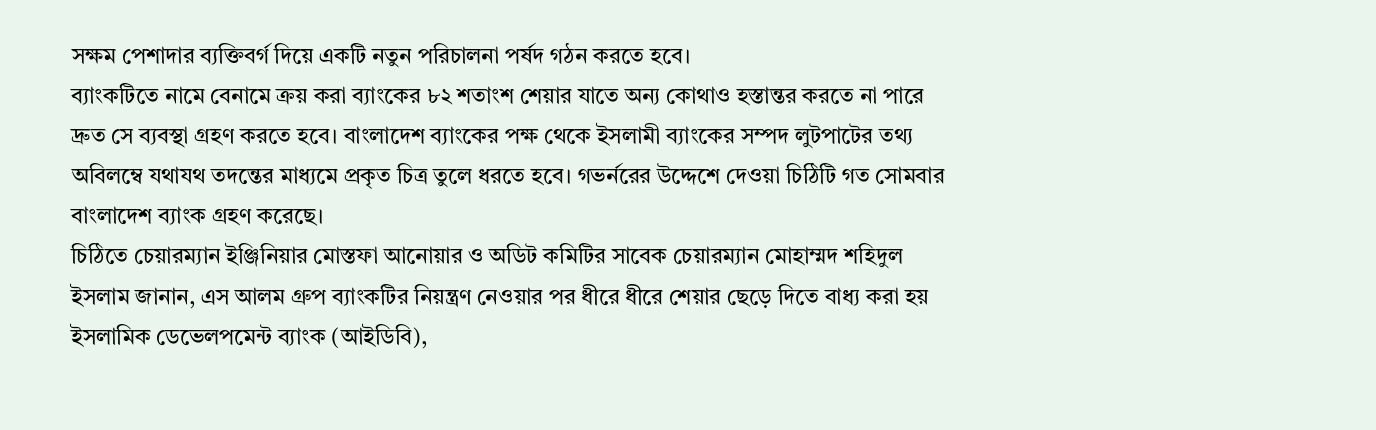সক্ষম পেশাদার ব্যক্তিবর্গ দিয়ে একটি নতুন পরিচালনা পর্ষদ গঠন করতে হবে।
ব্যাংকটিতে নামে বেনামে ক্রয় করা ব্যাংকের ৮২ শতাংশ শেয়ার যাতে অন্য কোথাও হস্তান্তর করতে না পারে দ্রুত সে ব্যবস্থা গ্রহণ করতে হবে। বাংলাদেশ ব্যাংকের পক্ষ থেকে ইসলামী ব্যাংকের সম্পদ লুটপাটের তথ্য অবিলম্বে যথাযথ তদন্তের মাধ্যমে প্রকৃত চিত্র তুলে ধরতে হবে। গভর্নরের উদ্দেশে দেওয়া চিঠিটি গত সোমবার বাংলাদেশ ব্যাংক গ্রহণ করেছে।
চিঠিতে চেয়ারম্যান ইঞ্জিনিয়ার মোস্তফা আনোয়ার ও অডিট কমিটির সাবেক চেয়ারম্যান মোহাম্মদ শহিদুল ইসলাম জানান, এস আলম গ্রুপ ব্যাংকটির নিয়ন্ত্রণ নেওয়ার পর ধীরে ধীরে শেয়ার ছেড়ে দিতে বাধ্য করা হয় ইসলামিক ডেভেলপমেন্ট ব্যাংক (আইডিবি),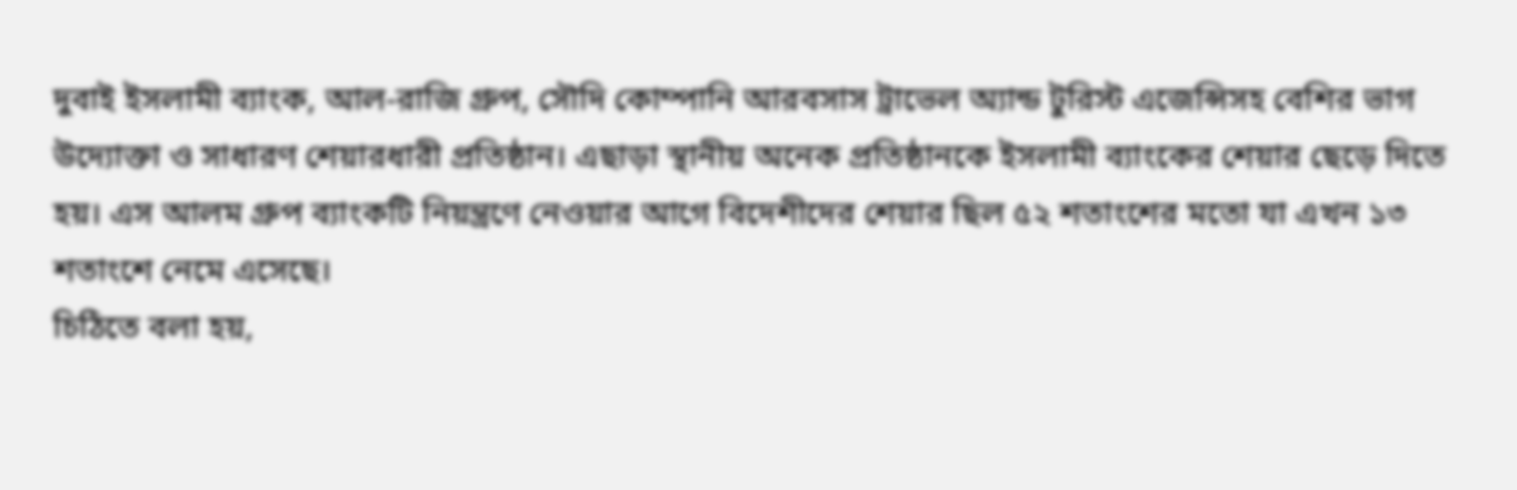দুবাই ইসলামী ব্যাংক, আল-রাজি গ্রুপ, সৌদি কোম্পানি আরবসাস ট্রাভেল অ্যান্ড টুরিস্ট এজেন্সিসহ বেশির ভাগ উদ্যোক্তা ও সাধারণ শেয়ারধারী প্রতিষ্ঠান। এছাড়া স্থানীয় অনেক প্রতিষ্ঠানকে ইসলামী ব্যাংকের শেয়ার ছেড়ে দিতে হয়। এস আলম গ্রুপ ব্যাংকটি নিয়ন্ত্রণে নেওয়ার আগে বিদেশীদের শেয়ার ছিল ৫২ শতাংশের মতো যা এখন ১৩ শতাংশে নেমে এসেছে।
চিঠিতে বলা হয়,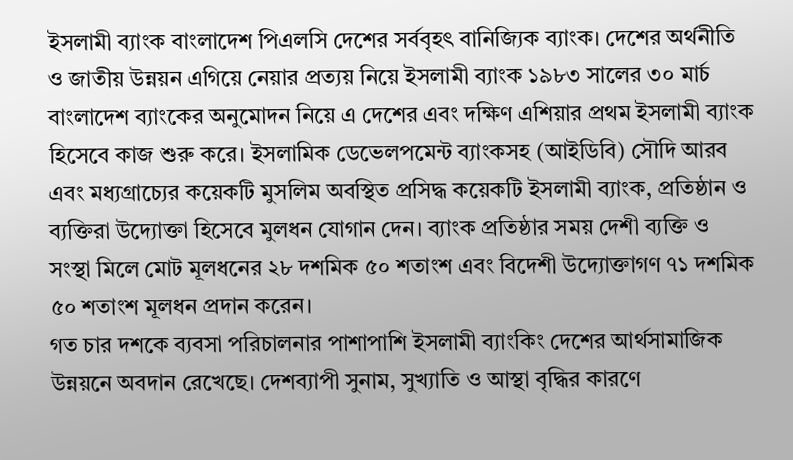ইসলামী ব্যাংক বাংলাদেশ পিএলসি দেশের সর্ববৃহৎ বানিজ্যিক ব্যাংক। দেশের অর্থনীতি ও জাতীয় উন্নয়ন এগিয়ে নেয়ার প্রত্যয় নিয়ে ইসলামী ব্যাংক ১৯৮৩ সালের ৩০ মার্চ বাংলাদেশ ব্যাংকের অনুমোদন নিয়ে এ দেশের এবং দক্ষিণ এশিয়ার প্রথম ইসলামী ব্যাংক হিসেবে কাজ শুরু করে। ইসলামিক ডেভেলপমেন্ট ব্যাংকসহ (আইডিবি) সৌদি আরব এবং মধ্যগ্রাচ্যের কয়েকটি মুসলিম অবস্থিত প্রসিদ্ধ কয়েকটি ইসলামী ব্যাংক, প্রতিষ্ঠান ও ব্যক্তিরা উদ্যোক্তা হিসেবে মুলধন যোগান দেন। ব্যাংক প্রতিষ্ঠার সময় দেশী ব্যক্তি ও সংস্থা মিলে মোট মূলধনের ২৮ দশমিক ৫০ শতাংশ এবং বিদেশী উদ্যোক্তাগণ ৭১ দশমিক ৫০ শতাংশ মূলধন প্রদান করেন।
গত চার দশকে ব্যবসা পরিচালনার পাশাপাশি ইসলামী ব্যাংকিং দেশের আর্থসামাজিক উন্নয়নে অবদান রেখেছে। দেশব্যাপী সুনাম, সুখ্যাতি ও আস্থা বৃদ্ধির কারণে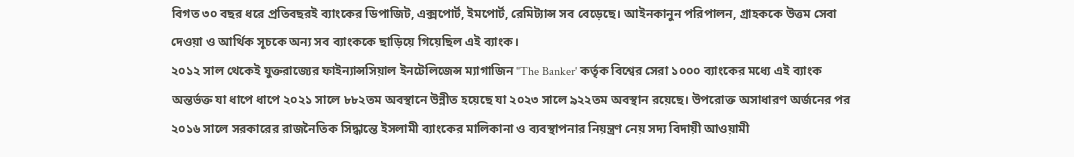বিগত ৩০ বছর ধরে প্রতিবছরই ব্যাংকের ডিপাজিট, এক্সপোর্ট, ইমপোর্ট, রেমিট্যান্স সব বেড়েছে। আইনকানুন পরিপালন, গ্রাহককে উত্তম সেবা দেওয়া ও আর্থিক সূচকে অন্য সব ব্যাংককে ছাড়িয়ে গিয়েছিল এই ব্যাংক।
২০১২ সাল থেকেই যুক্তরাজ্যের ফাইন্যান্সসিয়াল ইনটেলিজেন্স ম্যাগাজিন "The Banker' কর্তৃক বিশ্বের সেরা ১০০০ ব্যাংকের মধ্যে এই ব্যাংক অন্তর্ভক্ত যা ধাপে ধাপে ২০২১ সালে ৮৮২তম অবস্থানে উন্নীত হয়েছে যা ২০২৩ সালে ৯২২তম অবস্থান রয়েছে। উপরোক্ত অসাধারণ অর্জনের পর ২০১৬ সালে সরকারের রাজনৈতিক সিদ্ধান্তে ইসলামী ব্যাংকের মালিকানা ও ব্যবস্থাপনার নিয়ন্ত্রণ নেয় সদ্য বিদায়ী আওয়ামী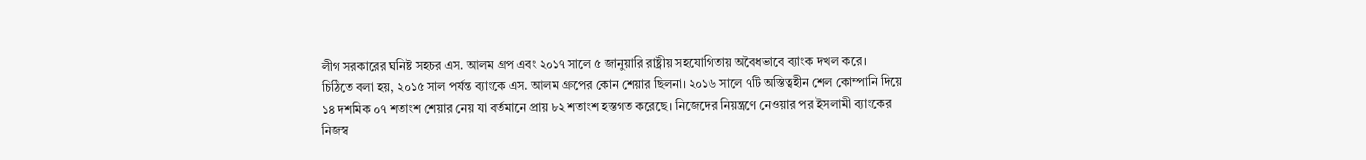লীগ সরকারের ঘনিষ্ট সহচর এস. আলম গ্রপ এবং ২০১৭ সালে ৫ জানুয়ারি রাষ্ট্রীয় সহযোগিতায় অবৈধভাবে ব্যাংক দখল করে।
চিঠিতে বলা হয়, ২০১৫ সাল পর্যন্ত ব্যাংকে এস. আলম গ্রুপের কোন শেয়ার ছিলনা। ২০১৬ সালে ৭টি অস্তিত্বহীন শেল কোম্পানি দিয়ে ১৪ দশমিক ০৭ শতাংশ শেয়ার নেয় যা বর্তমানে প্রায় ৮২ শতাংশ হস্তগত করেছে। নিজেদের নিয়ন্ত্রণে নেওয়ার পর ইসলামী ব্যাংকের নিজস্ব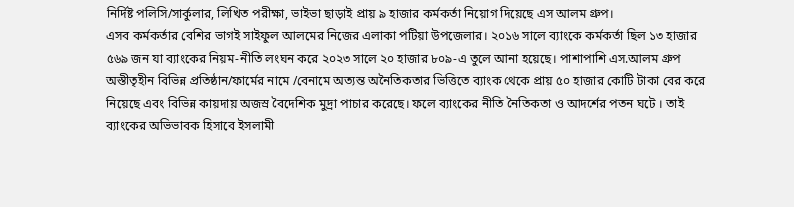নির্দিষ্ট পলিসি/সার্কুলার, লিখিত পরীক্ষা, ভাইভা ছাড়াই প্রায় ৯ হাজার কর্মকর্তা নিয়োগ দিয়েছে এস আলম গ্রুপ।
এসব কর্মকর্তার বেশির ভাগই সাইফুল আলমের নিজের এলাকা পটিয়া উপজেলার। ২০১৬ সালে ব্যাংকে কর্মকর্তা ছিল ১৩ হাজার ৫৬৯ জন যা ব্যাংকের নিয়ম-নীতি লংঘন করে ২০২৩ সালে ২০ হাজার ৮০৯-এ তুলে আনা হয়েছে। পাশাপাশি এস.আলম গ্রুপ অস্তীতৃহীন বিভিন্ন প্রতিষ্ঠান/ফার্মের নামে /বেনামে অত্যন্ত অনৈতিকতার ভিত্তিতে ব্যাংক থেকে প্রায় ৫০ হাজার কোটি টাকা বের করে নিয়েছে এবং বিভিন্ন কায়দায় অজস্র বৈদেশিক মুদ্রা পাচার করেছে। ফলে ব্যাংকের নীতি নৈতিকতা ও আদর্শের পতন ঘটে । তাই ব্যাংকের অভিভাবক হিসাবে ইসলামী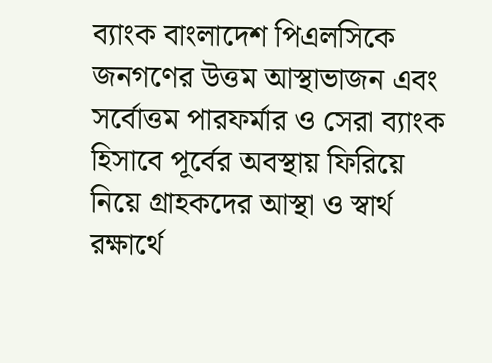ব্যাংক বাংলাদেশ পিএলসিকে জনগণের উত্তম আস্থাভাজন এবং সর্বোত্তম পারফর্মার ও সেরা ব্যাংক হিসাবে পূর্বের অবস্থায় ফিরিয়ে নিয়ে গ্রাহকদের আস্থা ও স্বার্থ রক্ষার্থে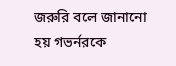জরুরি বলে জানানো হয় গভর্নরকে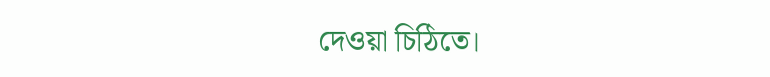দেওয়া চিঠিতে।